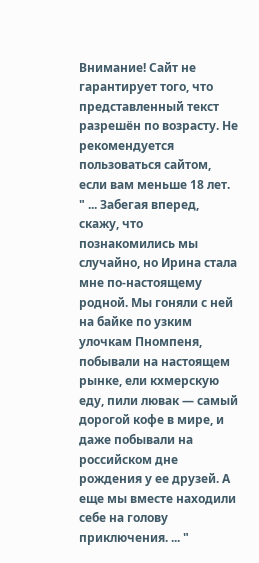Внимание! Сайт не гарантирует того, что представленный текст разрешён по возрасту. Не рекомендуется пользоваться сайтом, если вам меньше 18 лет.
" ... Забегая вперед, скажу, что познакомились мы случайно, но Ирина стала мне по-настоящему родной. Мы гоняли с ней на байке по узким улочкам Пномпеня, побывали на настоящем рынке, ели кхмерскую еду, пили лювак — самый дорогой кофе в мире, и даже побывали на российском дне рождения у ее друзей. А еще мы вместе находили себе на голову приключения. ... "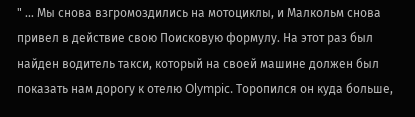" ... Мы снова взгромоздились на мотоциклы, и Малкольм снова привел в действие свою Поисковую формулу. На этот раз был найден водитель такси, который на своей машине должен был показать нам дорогу к отелю Olympic. Торопился он куда больше,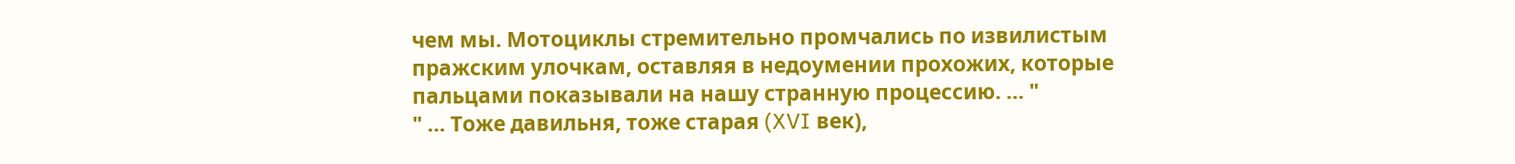чем мы. Мотоциклы стремительно промчались по извилистым пражским улочкам, оставляя в недоумении прохожих, которые пальцами показывали на нашу странную процессию. ... "
" ... Тоже давильня, тоже старая (XVI век),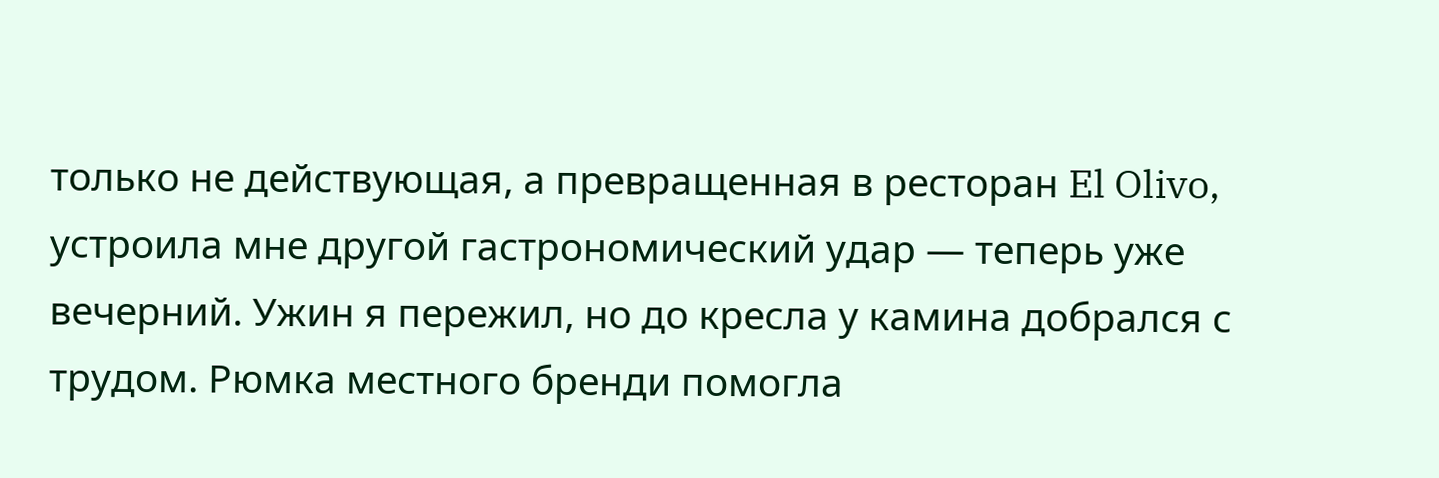только не действующая, а превращенная в ресторан El Olivo, устроила мне другой гастрономический удар — теперь уже вечерний. Ужин я пережил, но до кресла у камина добрался с трудом. Рюмка местного бренди помогла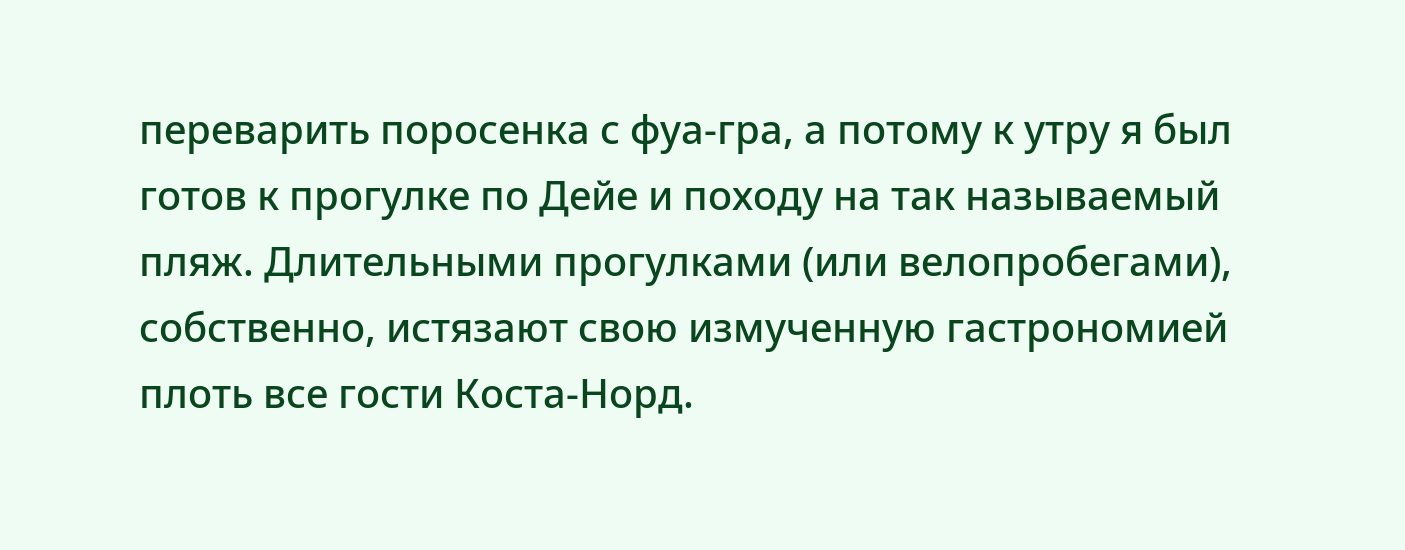переварить поросенка с фуа-гра, а потому к утру я был готов к прогулке по Дейе и походу на так называемый пляж. Длительными прогулками (или велопробегами), собственно, истязают свою измученную гастрономией плоть все гости Коста-Норд.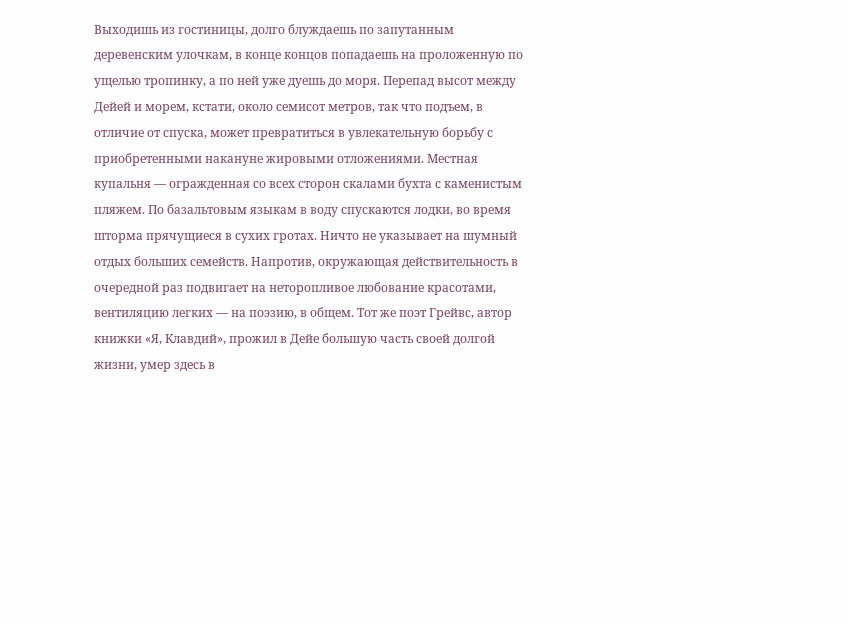Выходишь из гостиницы, долго блуждаешь по запутанным деревенским улочкам, в конце концов попадаешь на проложенную по ущелью тропинку, а по ней уже дуешь до моря. Перепад высот между Дейей и морем, кстати, около семисот метров, так что подъем, в отличие от спуска, может превратиться в увлекательную борьбу с приобретенными накануне жировыми отложениями. Местная купальня — огражденная со всех сторон скалами бухта с каменистым пляжем. По базальтовым языкам в воду спускаются лодки, во время шторма прячущиеся в сухих гротах. Ничто не указывает на шумный отдых больших семейств. Напротив, окружающая действительность в очередной раз подвигает на неторопливое любование красотами, вентиляцию легких — на поэзию, в общем. Тот же поэт Грейвс, автор книжки «Я, Клавдий», прожил в Дейе большую часть своей долгой жизни, умер здесь в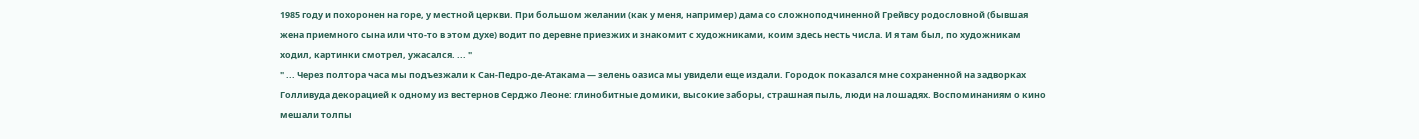1985 году и похоронен на горе, у местной церкви. При большом желании (как у меня, например) дама со сложноподчиненной Грейвсу родословной (бывшая жена приемного сына или что-то в этом духе) водит по деревне приезжих и знакомит с художниками, коим здесь несть числа. И я там был, по художникам ходил, картинки смотрел, ужасался. ... "
" ... Через полтора часа мы подъезжали к Сан-Педро-де-Атакама — зелень оазиса мы увидели еще издали. Городок показался мне сохраненной на задворках Голливуда декорацией к одному из вестернов Серджо Леоне: глинобитные домики, высокие заборы, страшная пыль, люди на лошадях. Воспоминаниям о кино мешали толпы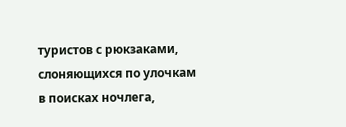туристов с рюкзаками, слоняющихся по улочкам в поисках ночлега,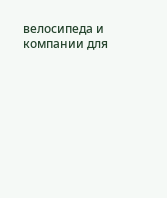велосипеда и компании для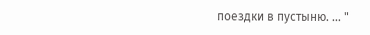поездки в пустыню. ... "